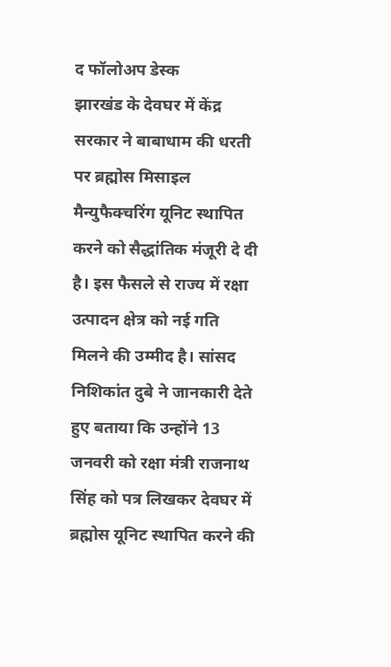द फॉलोअप डेस्क
झारखंड के देवघर में केंद्र सरकार ने बाबाधाम की धरती पर ब्रह्मोस मिसाइल मैन्युफैक्चरिंग यूनिट स्थापित करने को सैद्धांतिक मंजूरी दे दी है। इस फैसले से राज्य में रक्षा उत्पादन क्षेत्र को नई गति मिलने की उम्मीद है। सांसद निशिकांत दुबे ने जानकारी देते हुए बताया कि उन्होंने 13 जनवरी को रक्षा मंत्री राजनाथ सिंह को पत्र लिखकर देवघर में ब्रह्मोस यूनिट स्थापित करने की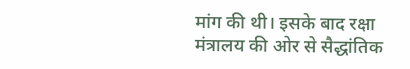मांग की थी। इसके बाद रक्षा मंत्रालय की ओर से सैद्धांतिक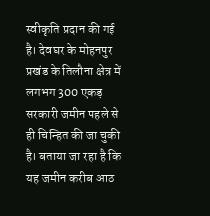स्वीकृति प्रदान की गई है। देवघर के मोहनपुर प्रखंड के तिलौना क्षेत्र में लगभग 300 एकड़ सरकारी जमीन पहले से ही चिन्हित की जा चुकी है। बताया जा रहा है कि यह जमीन करीब आठ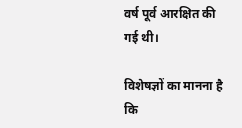वर्ष पूर्व आरक्षित की गई थी।

विशेषज्ञों का मानना है कि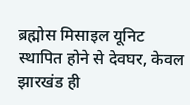ब्रह्मोस मिसाइल यूनिट स्थापित होने से देवघर, केवल झारखंड ही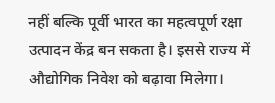नहीं बल्कि पूर्वी भारत का महत्वपूर्ण रक्षा उत्पादन केंद्र बन सकता है। इससे राज्य में औद्योगिक निवेश को बढ़ावा मिलेगा।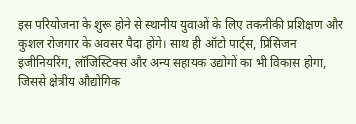इस परियोजना के शुरू होने से स्थानीय युवाओं के लिए तकनीकी प्रशिक्षण और कुशल रोजगार के अवसर पैदा होंगे। साथ ही ऑटो पार्ट्स, प्रिसिजन इंजीनियरिंग, लॉजिस्टिक्स और अन्य सहायक उद्योगों का भी विकास होगा, जिससे क्षेत्रीय औद्योगिक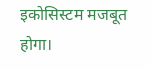इकोसिस्टम मजबूत होगा।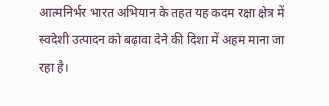आत्मनिर्भर भारत अभियान के तहत यह कदम रक्षा क्षेत्र में स्वदेशी उत्पादन को बढ़ावा देने की दिशा में अहम माना जा रहा है।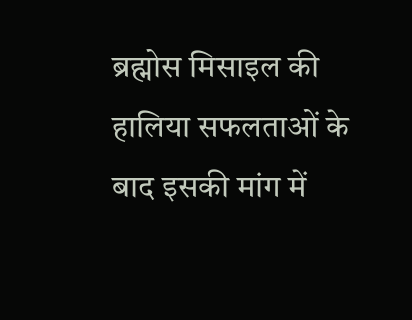ब्रह्मोस मिसाइल की हालिया सफलताओं के बाद इसकी मांग में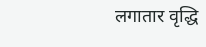लगातार वृद्धि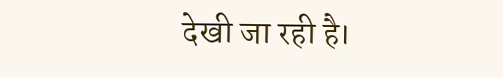देखी जा रही है।